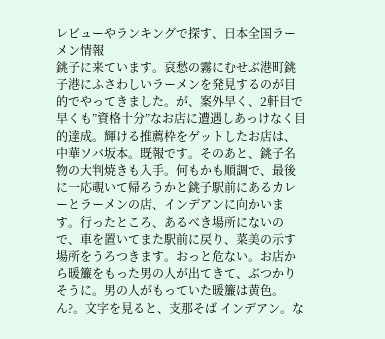レビューやランキングで探す、日本全国ラーメン情報
銚子に来ています。哀愁の霧にむせぶ港町銚子港にふさわしいラーメンを発見するのが目的でやってきました。が、案外早く、2軒目で早くも”資格十分”なお店に遭遇しあっけなく目的達成。輝ける推薦枠をゲットしたお店は、中華ソバ坂本。既報です。そのあと、銚子名物の大判焼きも入手。何もかも順調で、最後に一応覗いて帰ろうかと銚子駅前にあるカレーとラーメンの店、インデアンに向かいます。行ったところ、あるべき場所にないので、車を置いてまた駅前に戻り、菜美の示す場所をうろつきます。おっと危ない。お店から暖簾をもった男の人が出てきて、ぶつかりそうに。男の人がもっていた暖簾は黄色。ん?。文字を見ると、支那そば インデアン。な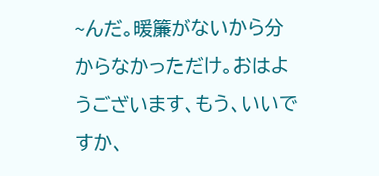~んだ。暖簾がないから分からなかっただけ。おはようございます、もう、いいですか、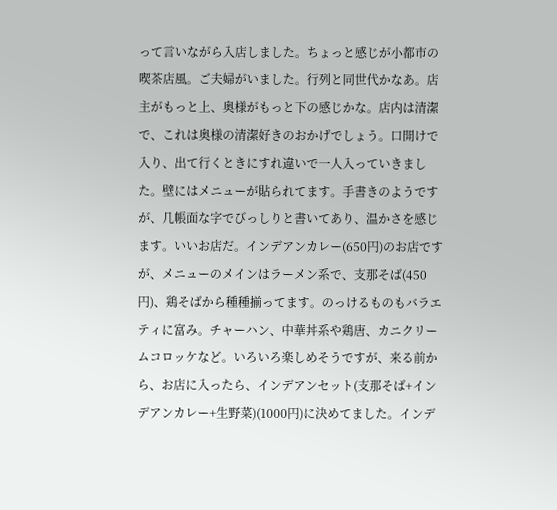って言いながら入店しました。ちょっと感じが小都市の喫茶店風。ご夫婦がいました。行列と同世代かなあ。店主がもっと上、奥様がもっと下の感じかな。店内は清潔で、これは奥様の清潔好きのおかげでしょう。口開けで入り、出て行くときにすれ違いで一人入っていきました。壁にはメニューが貼られてます。手書きのようですが、几帳面な字でびっしりと書いてあり、温かさを感じます。いいお店だ。インデアンカレー(650円)のお店ですが、メニューのメインはラーメン系で、支那そば(450円)、鶏そばから種種揃ってます。のっけるものもバラエティに富み。チャーハン、中華丼系や鶏唐、カニクリームコロッケなど。いろいろ楽しめそうですが、来る前から、お店に入ったら、インデアンセット(支那そば+インデアンカレー+生野菜)(1000円)に決めてました。インデ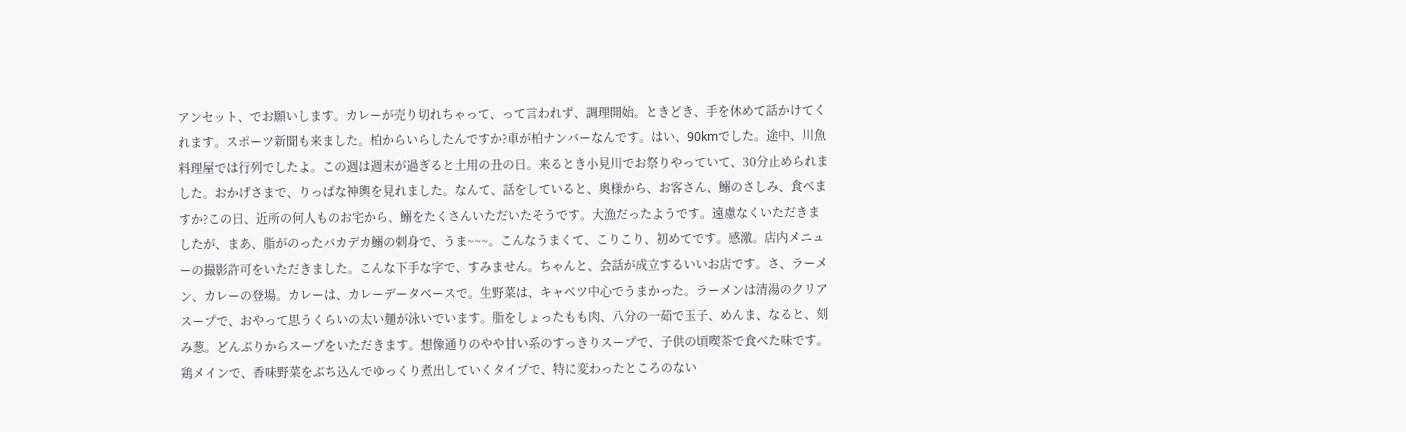アンセット、でお願いします。カレーが売り切れちゃって、って言われず、調理開始。ときどき、手を休めて話かけてくれます。スポーツ新聞も来ました。柏からいらしたんですか?車が柏ナンバーなんです。はい、90kmでした。途中、川魚料理屋では行列でしたよ。この週は週末が過ぎると土用の丑の日。来るとき小見川でお祭りやっていて、30分止められました。おかげさまで、りっぱな神輿を見れました。なんて、話をしていると、奥様から、お客さん、鰯のさしみ、食べますか?この日、近所の何人ものお宅から、鰯をたくさんいただいたそうです。大漁だったようです。遠慮なくいただきましたが、まあ、脂がのったバカデカ鰯の刺身で、うま~~~。こんなうまくて、こりこり、初めてです。感激。店内メニューの撮影許可をいただきました。こんな下手な字で、すみません。ちゃんと、会話が成立するいいお店です。さ、ラーメン、カレーの登場。カレーは、カレーデータベースで。生野菜は、キャベツ中心でうまかった。ラーメンは清湯のクリアスープで、おやって思うくらいの太い麺が泳いでいます。脂をしょったもも肉、八分の一茹で玉子、めんま、なると、刻み葱。どんぶりからスープをいただきます。想像通りのやや甘い系のすっきりスープで、子供の頃喫茶で食べた味です。鶏メインで、香味野菜をぶち込んでゆっくり煮出していくタイプで、特に変わったところのない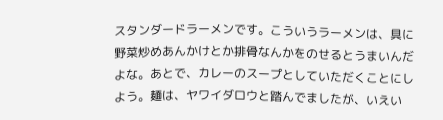スタンダードラーメンです。こういうラーメンは、具に野菜炒めあんかけとか排骨なんかをのせるとうまいんだよな。あとで、カレーのスープとしていただくことにしよう。麺は、ヤワイダロウと踏んでましたが、いえい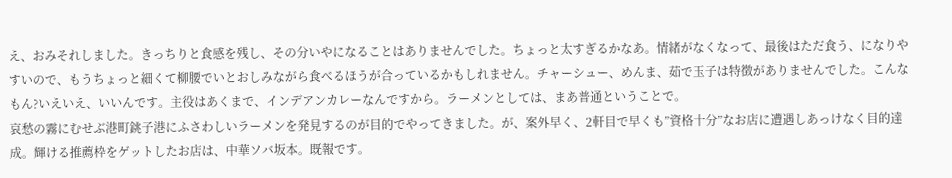え、おみそれしました。きっちりと食感を残し、その分いやになることはありませんでした。ちょっと太すぎるかなあ。情緒がなくなって、最後はただ食う、になりやすいので、もうちょっと細くて柳腰でいとおしみながら食べるほうが合っているかもしれません。チャーシュー、めんま、茹で玉子は特徴がありませんでした。こんなもん?いえいえ、いいんです。主役はあくまで、インデアンカレーなんですから。ラーメンとしては、まあ普通ということで。
哀愁の霧にむせぶ港町銚子港にふさわしいラーメンを発見するのが目的でやってきました。が、案外早く、2軒目で早くも”資格十分”なお店に遭遇しあっけなく目的達成。輝ける推薦枠をゲットしたお店は、中華ソバ坂本。既報です。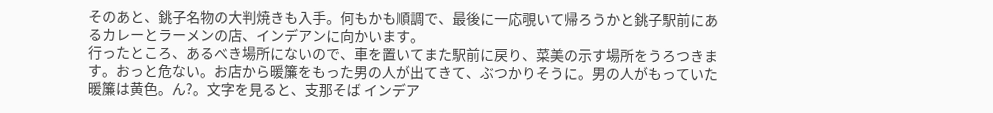そのあと、銚子名物の大判焼きも入手。何もかも順調で、最後に一応覗いて帰ろうかと銚子駅前にあるカレーとラーメンの店、インデアンに向かいます。
行ったところ、あるべき場所にないので、車を置いてまた駅前に戻り、菜美の示す場所をうろつきます。おっと危ない。お店から暖簾をもった男の人が出てきて、ぶつかりそうに。男の人がもっていた暖簾は黄色。ん?。文字を見ると、支那そば インデア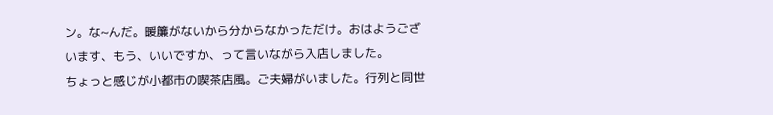ン。な~んだ。暖簾がないから分からなかっただけ。おはようございます、もう、いいですか、って言いながら入店しました。
ちょっと感じが小都市の喫茶店風。ご夫婦がいました。行列と同世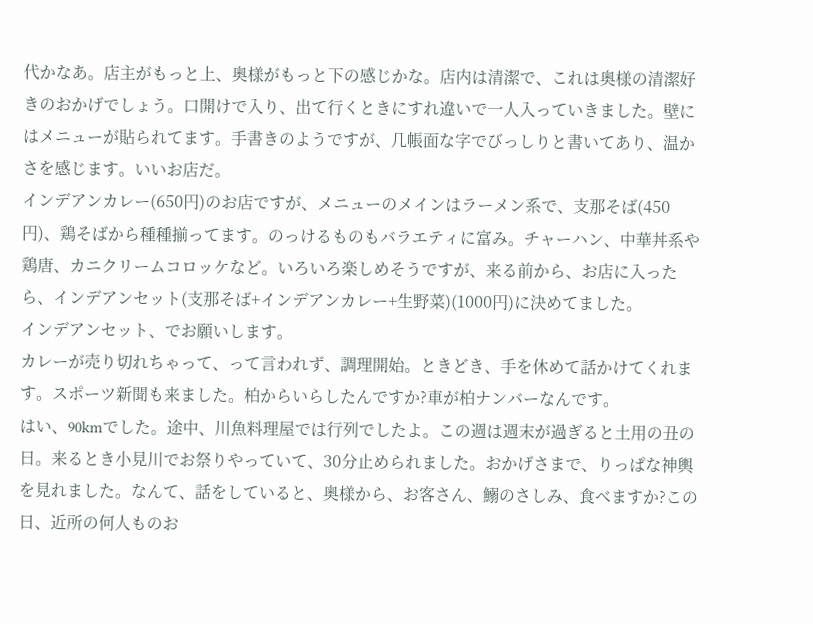代かなあ。店主がもっと上、奥様がもっと下の感じかな。店内は清潔で、これは奥様の清潔好きのおかげでしょう。口開けで入り、出て行くときにすれ違いで一人入っていきました。壁にはメニューが貼られてます。手書きのようですが、几帳面な字でびっしりと書いてあり、温かさを感じます。いいお店だ。
インデアンカレー(650円)のお店ですが、メニューのメインはラーメン系で、支那そば(450円)、鶏そばから種種揃ってます。のっけるものもバラエティに富み。チャーハン、中華丼系や鶏唐、カニクリームコロッケなど。いろいろ楽しめそうですが、来る前から、お店に入ったら、インデアンセット(支那そば+インデアンカレー+生野菜)(1000円)に決めてました。
インデアンセット、でお願いします。
カレーが売り切れちゃって、って言われず、調理開始。ときどき、手を休めて話かけてくれます。スポーツ新聞も来ました。柏からいらしたんですか?車が柏ナンバーなんです。
はい、90kmでした。途中、川魚料理屋では行列でしたよ。この週は週末が過ぎると土用の丑の日。来るとき小見川でお祭りやっていて、30分止められました。おかげさまで、りっぱな神輿を見れました。なんて、話をしていると、奥様から、お客さん、鰯のさしみ、食べますか?この日、近所の何人ものお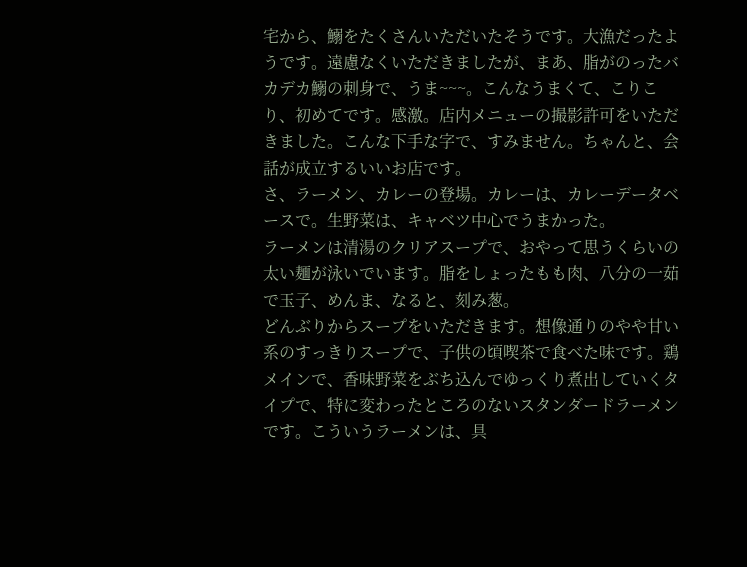宅から、鰯をたくさんいただいたそうです。大漁だったようです。遠慮なくいただきましたが、まあ、脂がのったバカデカ鰯の刺身で、うま~~~。こんなうまくて、こりこり、初めてです。感激。店内メニューの撮影許可をいただきました。こんな下手な字で、すみません。ちゃんと、会話が成立するいいお店です。
さ、ラーメン、カレーの登場。カレーは、カレーデータベースで。生野菜は、キャベツ中心でうまかった。
ラーメンは清湯のクリアスープで、おやって思うくらいの太い麺が泳いでいます。脂をしょったもも肉、八分の一茹で玉子、めんま、なると、刻み葱。
どんぶりからスープをいただきます。想像通りのやや甘い系のすっきりスープで、子供の頃喫茶で食べた味です。鶏メインで、香味野菜をぶち込んでゆっくり煮出していくタイプで、特に変わったところのないスタンダードラーメンです。こういうラーメンは、具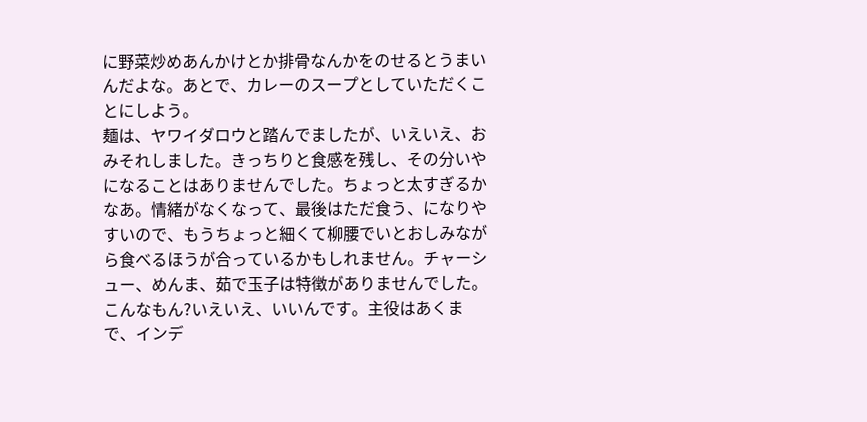に野菜炒めあんかけとか排骨なんかをのせるとうまいんだよな。あとで、カレーのスープとしていただくことにしよう。
麺は、ヤワイダロウと踏んでましたが、いえいえ、おみそれしました。きっちりと食感を残し、その分いやになることはありませんでした。ちょっと太すぎるかなあ。情緒がなくなって、最後はただ食う、になりやすいので、もうちょっと細くて柳腰でいとおしみながら食べるほうが合っているかもしれません。チャーシュー、めんま、茹で玉子は特徴がありませんでした。こんなもん?いえいえ、いいんです。主役はあくまで、インデ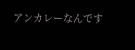アンカレーなんです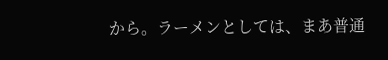から。ラーメンとしては、まあ普通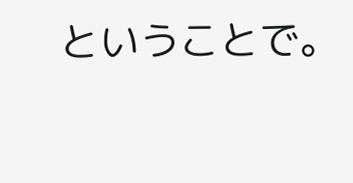ということで。